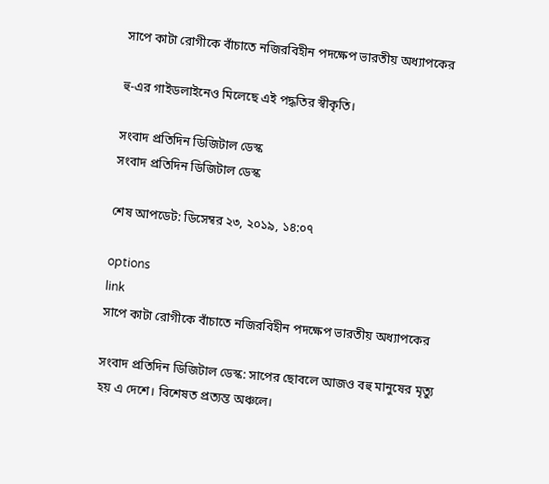সাপে কাটা রোগীকে বাঁচাতে নজিরবিহীন পদক্ষেপ ভারতীয় অধ্যাপকের

হু-এর গাইডলাইনেও মিলেছে এই পদ্ধতির স্বীকৃতি।

সংবাদ প্রতিদিন ডিজিটাল ডেস্ক
সংবাদ প্রতিদিন ডিজিটাল ডেস্ক

শেষ আপডেট: ডিসেম্বর ২৩, ২০১৯, ১৪:০৭

options
link
সাপে কাটা রোগীকে বাঁচাতে নজিরবিহীন পদক্ষেপ ভারতীয় অধ্যাপকের

সংবাদ প্রতিদিন ডিজিটাল ডেস্ক: সাপের ছোবলে আজও বহু মানুষের মৃত্যু হয় এ দেশে। বিশেষত প্রত্যন্ত অঞ্চলে।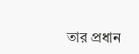তার প্রধান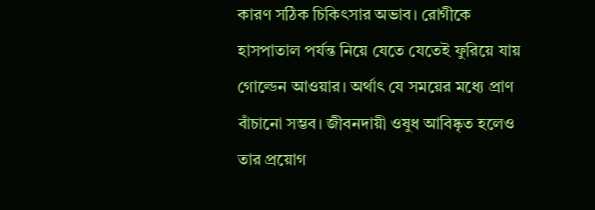কারণ সঠিক চিকিৎসার অভাব। রোগীকে হাসপাতাল পর্যন্ত নিয়ে যেতে যেতেই ফুরিয়ে যায় গোল্ডেন আওয়ার। অর্থাৎ যে সময়ের মধ্যে প্রাণ বাঁচানো সম্ভব। জীবনদায়ী ওষুধ আবিষ্কৃত হলেও তার প্রয়োগ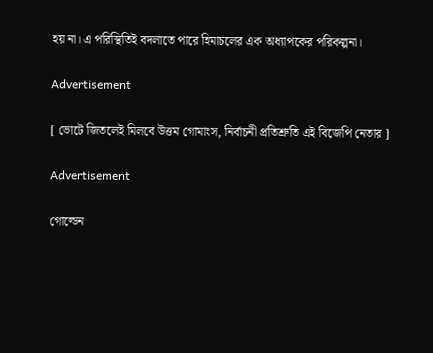হয় না। এ পরিস্থিতিই বদলাতে পারে হিমাচলের এক অধ্যাপকের পরিকল্পনা।

Advertisement

[ ভোটে জিতলেই মিলবে উত্তম গোমাংস, নির্বাচনী প্রতিশ্রুতি এই বিজেপি নেতার ]

Advertisement

গোল্ডেন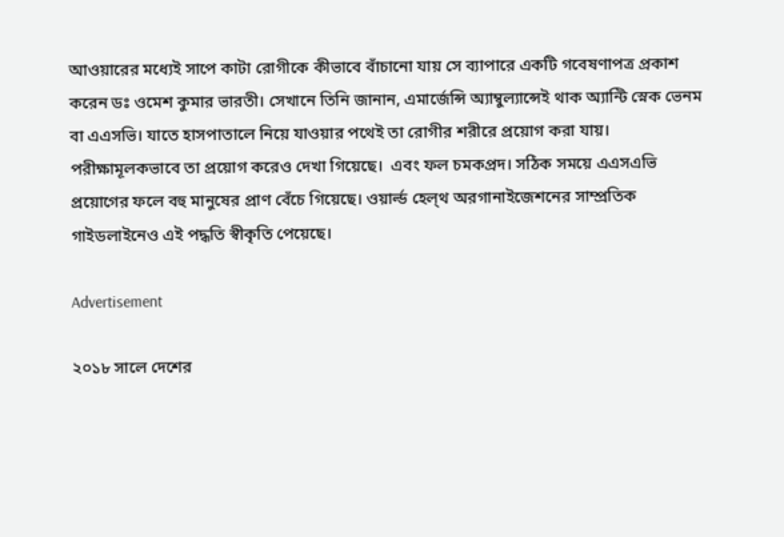আওয়ারের মধ্যেই সাপে কাটা রোগীকে কীভাবে বাঁচানো যায় সে ব্যাপারে একটি গবেষণাপত্র প্রকাশ করেন ডঃ ওমেশ কুমার ভারতী। সেখানে তিনি জানান, এমার্জেন্সি অ্যাম্বুল্যান্সেই থাক অ্যান্টি স্নেক ভেনম বা এএসভি। যাতে হাসপাতালে নিয়ে যাওয়ার পথেই তা রোগীর শরীরে প্রয়োগ করা যায়। পরীক্ষামূলকভাবে তা প্রয়োগ করেও দেখা গিয়েছে।  এবং ফল চমকপ্রদ। সঠিক সময়ে এএসএভি প্রয়োগের ফলে বহু মানুষের প্রাণ বেঁচে গিয়েছে। ওয়ার্ল্ড হেল্থ অরগানাইজেশনের সাম্প্রতিক গাইডলাইনেও এই পদ্ধতি স্বীকৃতি পেয়েছে।

Advertisement

২০১৮ সালে দেশের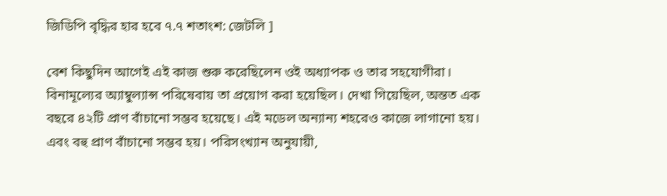জিডিপি বৃদ্ধির হার হবে ৭.৭ শতাংশ: জেটলি ]

বেশ কিছুদিন আগেই এই কাজ শুরু করেছিলেন ওই অধ্যাপক ও তার সহযোগীরা। বিনামূল্যের অ্যাম্বুল্যান্স পরিষেবায় তা প্রয়োগ করা হয়েছিল। দেখা গিয়েছিল, অন্তত এক বছরে ৪২টি প্রাণ বাঁচানো সম্ভব হয়েছে। এই মডেল অন্যান্য শহরেও কাজে লাগানো হয়। এবং বহু প্রাণ বাঁচানো সম্ভব হয়। পরিসংখ্যান অনুযায়ী,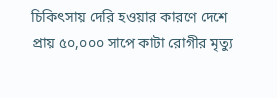চিকিৎসায় দেরি হওয়ার কারণে দেশে প্রায় ৫০,০০০ সাপে কাটা রোগীর মৃত্যু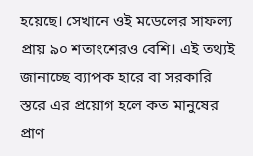হয়েছে। সেখানে ওই মডেলের সাফল্য প্রায় ৯০ শতাংশেরও বেশি। এই তথ্যই জানাচ্ছে ব্যাপক হারে বা সরকারি স্তরে এর প্রয়োগ হলে কত মানুষের প্রাণ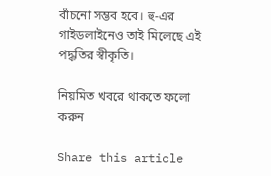বাঁচনো সম্ভব হবে। হু-এর গাইডলাইনেও তাই মিলেছে এই পদ্ধতির স্বীকৃতি।

নিয়মিত খবরে থাকতে ফলো করুন

Share this article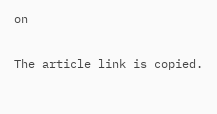on

The article link is copied.